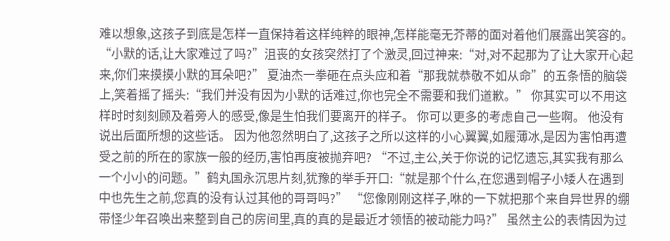难以想象,这孩子到底是怎样一直保持着这样纯粹的眼神,怎样能毫无芥蒂的面对着他们展露出笑容的。 “小默的话,让大家难过了吗?”沮丧的女孩突然打了个激灵,回过神来:“对,对不起那为了让大家开心起来,你们来摸摸小默的耳朵吧?” 夏油杰一拳砸在点头应和着“那我就恭敬不如从命”的五条悟的脑袋上,笑着摇了摇头:“我们并没有因为小默的话难过,你也完全不需要和我们道歉。” 你其实可以不用这样时时刻刻顾及着旁人的感受,像是生怕我们要离开的样子。 你可以更多的考虑自己一些啊。 他没有说出后面所想的这些话。 因为他忽然明白了,这孩子之所以这样的小心翼翼,如履薄冰,是因为害怕再遭受之前的所在的家族一般的经历,害怕再度被抛弃吧? “不过,主公,关于你说的记忆遗忘,其实我有那么一个小小的问题。”鹤丸国永沉思片刻,犹豫的举手开口:“就是那个什么,在您遇到帽子小矮人在遇到中也先生之前,您真的没有认过其他的哥哥吗?” “您像刚刚这样子,咻的一下就把那个来自异世界的绷带怪少年召唤出来整到自己的房间里,真的真的是最近才领悟的被动能力吗?” 虽然主公的表情因为过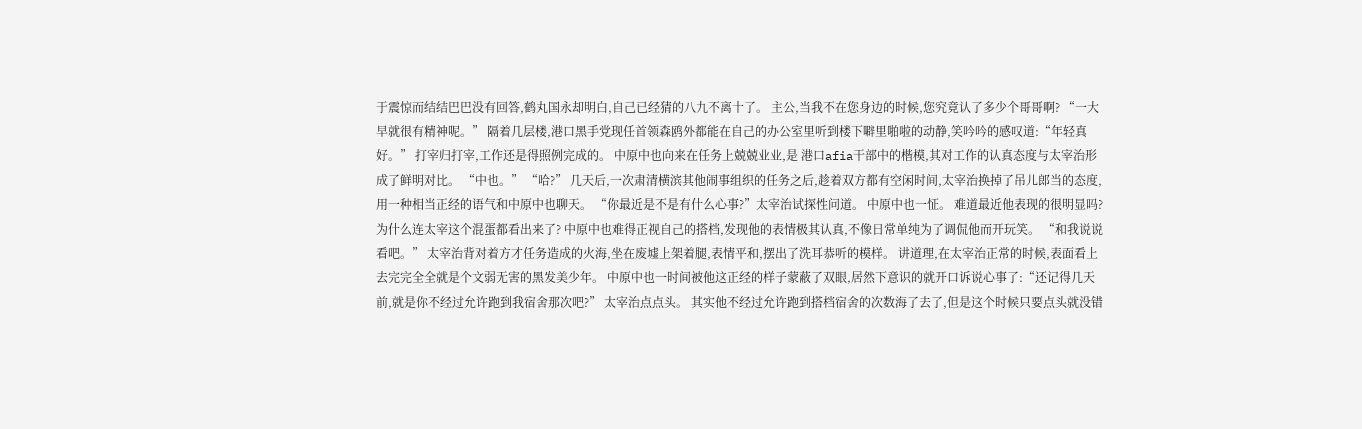于震惊而结结巴巴没有回答,鹤丸国永却明白,自己已经猜的八九不离十了。 主公,当我不在您身边的时候,您究竟认了多少个哥哥啊? “一大早就很有精神呢。” 隔着几层楼,港口黑手党现任首领森鸥外都能在自己的办公室里听到楼下噼里啪啦的动静,笑吟吟的感叹道:“年轻真好。” 打宰归打宰,工作还是得照例完成的。 中原中也向来在任务上兢兢业业,是 港口afia干部中的楷模,其对工作的认真态度与太宰治形成了鲜明对比。 “中也。” “哈?” 几天后,一次肃清横滨其他闹事组织的任务之后,趁着双方都有空闲时间,太宰治换掉了吊儿郎当的态度,用一种相当正经的语气和中原中也聊天。 “你最近是不是有什么心事?”太宰治试探性问道。 中原中也一怔。 难道最近他表现的很明显吗?为什么连太宰这个混蛋都看出来了? 中原中也难得正视自己的搭档,发现他的表情极其认真,不像日常单纯为了调侃他而开玩笑。 “和我说说看吧。” 太宰治背对着方才任务造成的火海,坐在废墟上架着腿,表情平和,摆出了洗耳恭听的模样。 讲道理,在太宰治正常的时候,表面看上去完完全全就是个文弱无害的黑发美少年。 中原中也一时间被他这正经的样子蒙蔽了双眼,居然下意识的就开口诉说心事了:“还记得几天前,就是你不经过允许跑到我宿舍那次吧?” 太宰治点点头。 其实他不经过允许跑到搭档宿舍的次数海了去了,但是这个时候只要点头就没错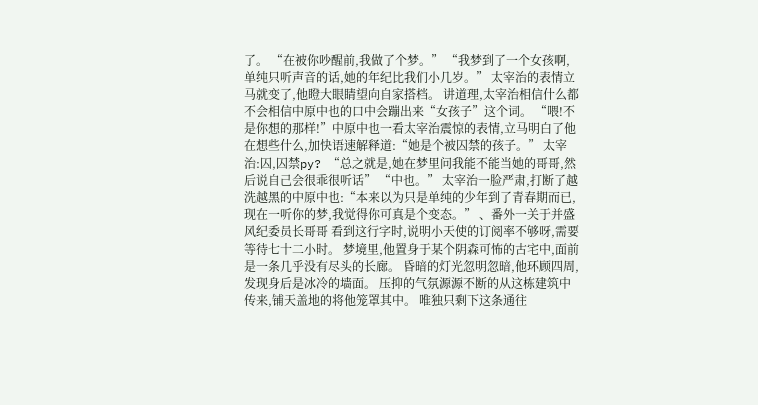了。 “在被你吵醒前,我做了个梦。” “我梦到了一个女孩啊,单纯只听声音的话,她的年纪比我们小几岁。” 太宰治的表情立马就变了,他瞪大眼睛望向自家搭档。 讲道理,太宰治相信什么都不会相信中原中也的口中会蹦出来“女孩子”这个词。 “喂!不是你想的那样!”中原中也一看太宰治震惊的表情,立马明白了他在想些什么,加快语速解释道:“她是个被囚禁的孩子。” 太宰治:囚,囚禁py? “总之就是,她在梦里问我能不能当她的哥哥,然后说自己会很乖很听话” “中也。” 太宰治一脸严肃,打断了越洗越黑的中原中也:“本来以为只是单纯的少年到了青春期而已,现在一听你的梦,我觉得你可真是个变态。” 、番外一关于并盛风纪委员长哥哥 看到这行字时,说明小天使的订阅率不够呀,需要等待七十二小时。 梦境里,他置身于某个阴森可怖的古宅中,面前是一条几乎没有尽头的长廊。 昏暗的灯光忽明忽暗,他环顾四周,发现身后是冰冷的墙面。 压抑的气氛源源不断的从这栋建筑中传来,铺天盖地的将他笼罩其中。 唯独只剩下这条通往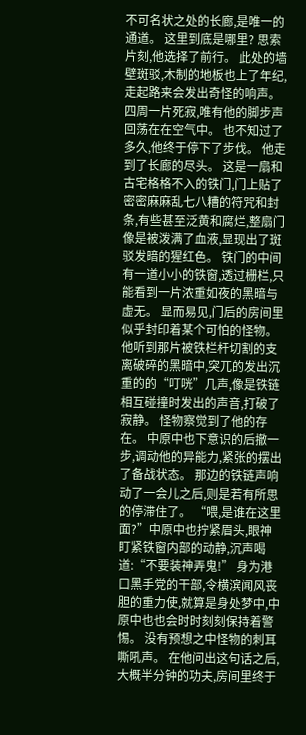不可名状之处的长廊,是唯一的通道。 这里到底是哪里? 思索片刻,他选择了前行。 此处的墙壁斑驳,木制的地板也上了年纪,走起路来会发出奇怪的响声。 四周一片死寂,唯有他的脚步声回荡在在空气中。 也不知过了多久,他终于停下了步伐。 他走到了长廊的尽头。 这是一扇和古宅格格不入的铁门,门上贴了密密麻麻乱七八糟的符咒和封条,有些甚至泛黄和腐烂,整扇门像是被泼满了血液,显现出了斑驳发暗的猩红色。 铁门的中间有一道小小的铁窗,透过栅栏,只能看到一片浓重如夜的黑暗与虚无。 显而易见,门后的房间里似乎封印着某个可怕的怪物。 他听到那片被铁栏杆切割的支离破碎的黑暗中,突兀的发出沉重的的“叮咣”几声,像是铁链相互碰撞时发出的声音,打破了寂静。 怪物察觉到了他的存在。 中原中也下意识的后撤一步,调动他的异能力,紧张的摆出了备战状态。 那边的铁链声响动了一会儿之后,则是若有所思的停滞住了。 “喂,是谁在这里面?”中原中也拧紧眉头,眼神盯紧铁窗内部的动静,沉声喝道:“不要装神弄鬼!” 身为港口黑手党的干部,令横滨闻风丧胆的重力使,就算是身处梦中,中原中也也会时时刻刻保持着警惕。 没有预想之中怪物的刺耳嘶吼声。 在他问出这句话之后,大概半分钟的功夫,房间里终于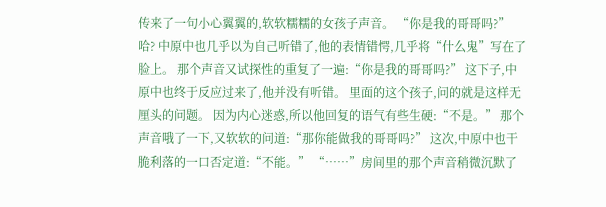传来了一句小心翼翼的,软软糯糯的女孩子声音。 “你是我的哥哥吗?” 哈? 中原中也几乎以为自己听错了,他的表情错愕,几乎将“什么鬼”写在了脸上。 那个声音又试探性的重复了一遍:“你是我的哥哥吗?” 这下子,中原中也终于反应过来了,他并没有听错。 里面的这个孩子,问的就是这样无厘头的问题。 因为内心迷惑,所以他回复的语气有些生硬:“不是。” 那个声音哦了一下,又软软的问道:“那你能做我的哥哥吗?” 这次,中原中也干脆利落的一口否定道:“不能。” “……”房间里的那个声音稍微沉默了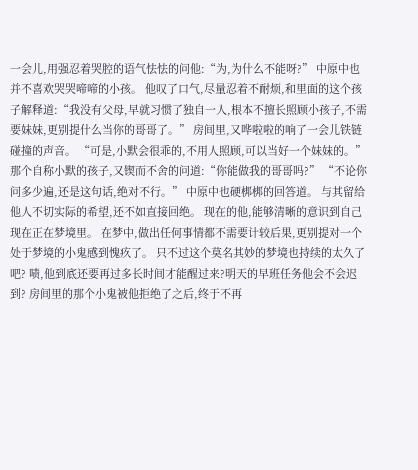一会儿,用强忍着哭腔的语气怯怯的问他:“为,为什么不能呀?” 中原中也并不喜欢哭哭啼啼的小孩。 他叹了口气,尽量忍着不耐烦,和里面的这个孩子解释道:“我没有父母,早就习惯了独自一人,根本不擅长照顾小孩子,不需要妹妹,更别提什么当你的哥哥了。” 房间里,又哗啦啦的响了一会儿铁链碰撞的声音。 “可是,小默会很乖的,不用人照顾,可以当好一个妹妹的。” 那个自称小默的孩子,又锲而不舍的问道:“你能做我的哥哥吗?” “不论你问多少遍,还是这句话,绝对不行。” 中原中也硬梆梆的回答道。 与其留给他人不切实际的希望,还不如直接回绝。 现在的他,能够清晰的意识到自己现在正在梦境里。 在梦中,做出任何事情都不需要计较后果,更别提对一个处于梦境的小鬼感到愧疚了。 只不过这个莫名其妙的梦境也持续的太久了吧? 啧,他到底还要再过多长时间才能醒过来?明天的早班任务他会不会迟到? 房间里的那个小鬼被他拒绝了之后,终于不再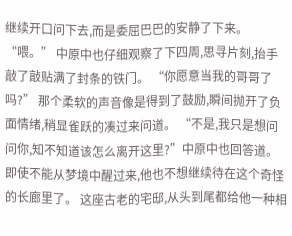继续开口问下去,而是委屈巴巴的安静了下来。 “喂。” 中原中也仔细观察了下四周,思寻片刻,抬手敲了敲贴满了封条的铁门。 “你愿意当我的哥哥了吗?” 那个柔软的声音像是得到了鼓励,瞬间抛开了负面情绪,稍显雀跃的凑过来问道。 “不是,我只是想问问你,知不知道该怎么离开这里?”中原中也回答道。 即使不能从梦境中醒过来,他也不想继续待在这个奇怪的长廊里了。 这座古老的宅邸,从头到尾都给他一种相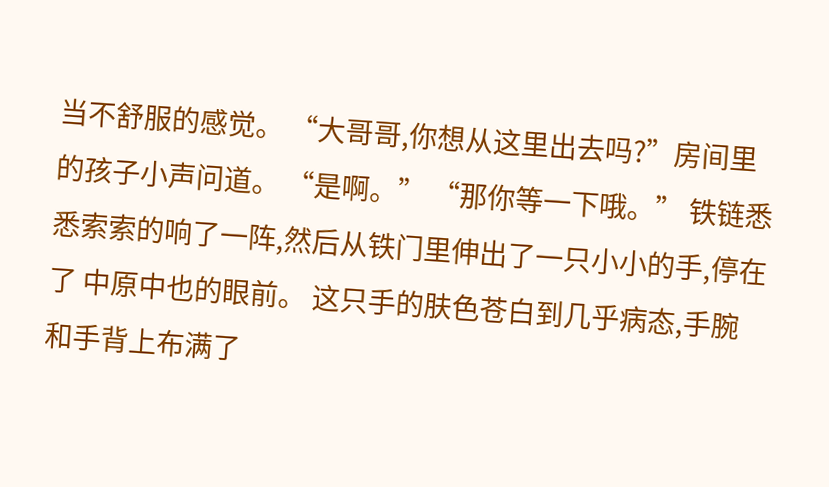当不舒服的感觉。 “大哥哥,你想从这里出去吗?”房间里的孩子小声问道。 “是啊。” “那你等一下哦。” 铁链悉悉索索的响了一阵,然后从铁门里伸出了一只小小的手,停在了 中原中也的眼前。 这只手的肤色苍白到几乎病态,手腕和手背上布满了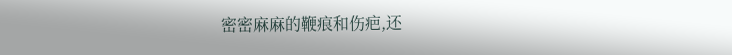密密麻麻的鞭痕和伤疤,还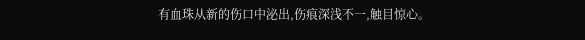有血珠从新的伤口中泌出,伤痕深浅不一,触目惊心。